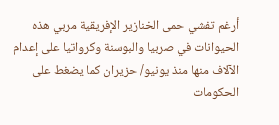أرغم تفشي حمى الخنازير الإفريقية مربي هذه الحيوانات في صربيا والبوسنة وكرواتيا على إعدام الآلاف منها منذ يونيو/ حزيران كما يضغط على الحكومات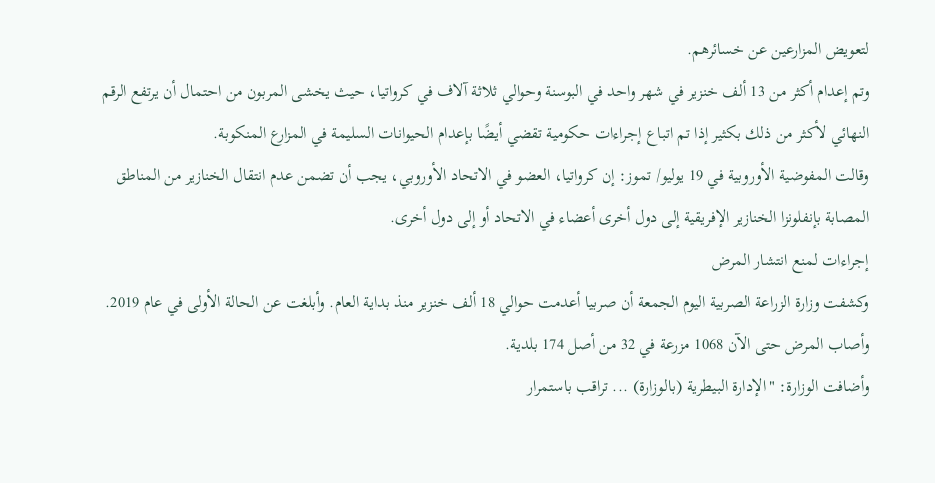لتعويض المزارعين عن خسائرهم.
وتم إعدام أكثر من 13 ألف خنزير في شهر واحد في البوسنة وحوالي ثلاثة آلاف في كرواتيا، حيث يخشى المربون من احتمال أن يرتفع الرقم النهائي لأكثر من ذلك بكثير إذا تم اتباع إجراءات حكومية تقضي أيضًا بإعدام الحيوانات السليمة في المزارع المنكوبة.
وقالت المفوضية الأوروبية في 19 يوليو/ تموز: إن كرواتيا، العضو في الاتحاد الأوروبي، يجب أن تضمن عدم انتقال الخنازير من المناطق المصابة بإنفلونزا الخنازير الإفريقية إلى دول أخرى أعضاء في الاتحاد أو إلى دول أخرى.
إجراءات لمنع انتشار المرض
وكشفت وزارة الزراعة الصربية اليوم الجمعة أن صربيا أعدمت حوالي 18 ألف خنزير منذ بداية العام. وأبلغت عن الحالة الأولى في عام 2019. وأصاب المرض حتى الآن 1068 مزرعة في 32 من أصل 174 بلدية.
وأضافت الوزارة: "الإدارة البيطرية (بالوزارة) ... تراقب باستمرار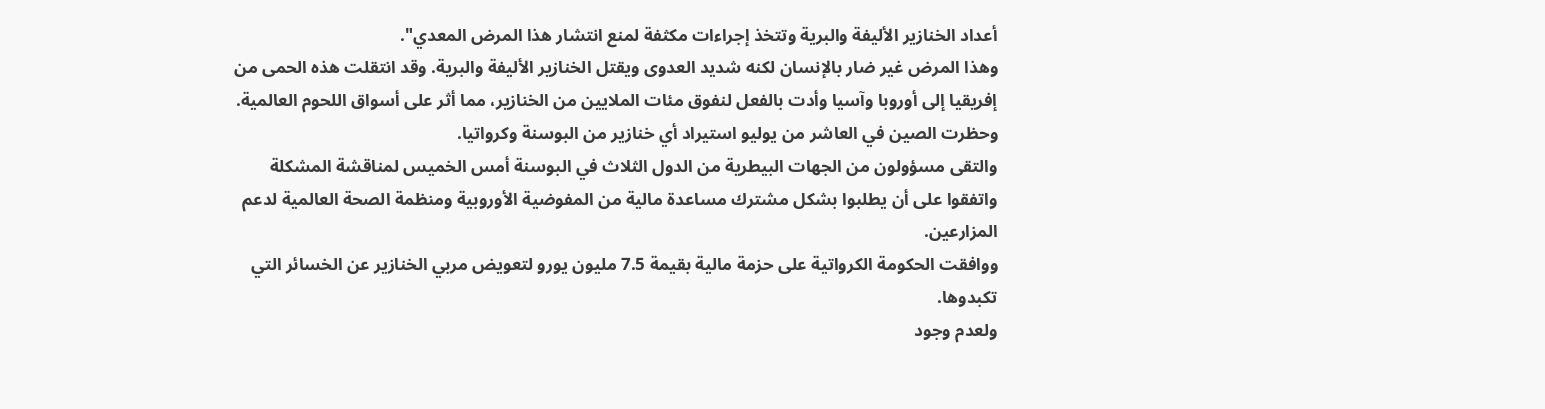أعداد الخنازير الأليفة والبرية وتتخذ إجراءات مكثفة لمنع انتشار هذا المرض المعدي".
وهذا المرض غير ضار بالإنسان لكنه شديد العدوى ويقتل الخنازير الأليفة والبرية. وقد انتقلت هذه الحمى من إفريقيا إلى أوروبا وآسيا وأدت بالفعل لنفوق مئات الملايين من الخنازير، مما أثر على أسواق اللحوم العالمية.
وحظرت الصين في العاشر من يوليو استيراد أي خنازير من البوسنة وكرواتيا.
والتقى مسؤولون من الجهات البيطرية من الدول الثلاث في البوسنة أمس الخميس لمناقشة المشكلة واتفقوا على أن يطلبوا بشكل مشترك مساعدة مالية من المفوضية الأوروبية ومنظمة الصحة العالمية لدعم المزارعين.
ووافقت الحكومة الكرواتية على حزمة مالية بقيمة 7.5 مليون يورو لتعويض مربي الخنازير عن الخسائر التي تكبدوها.
ولعدم وجود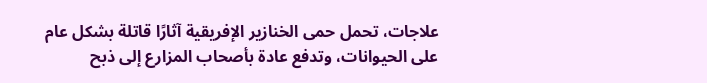علاجات، تحمل حمى الخنازير الإفريقية آثارًا قاتلة بشكل عام على الحيوانات، وتدفع عادة بأصحاب المزارع إلى ذبح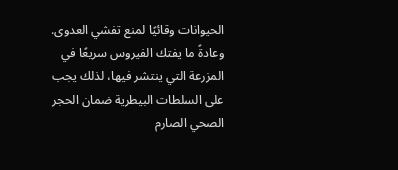الحيوانات وقائيًا لمنع تفشي العدوى.
وعادةً ما يفتك الفيروس سريعًا في المزرعة التي ينتشر فيها، لذلك يجب على السلطات البيطرية ضمان الحجر الصحي الصارم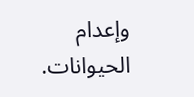وإعدام الحيوانات.